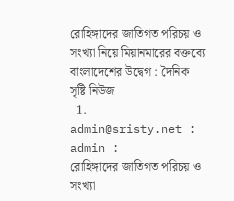রোহিঙ্গাদের জাতিগত পরিচয় ও সংখ্যা নিয়ে মিয়ানমারের বক্তব্যে বাংলাদেশের উদ্বেগ : দৈনিক সৃষ্টি নিউজ
  1. admin@sristy.net : admin :
রোহিঙ্গাদের জাতিগত পরিচয় ও সংখ্যা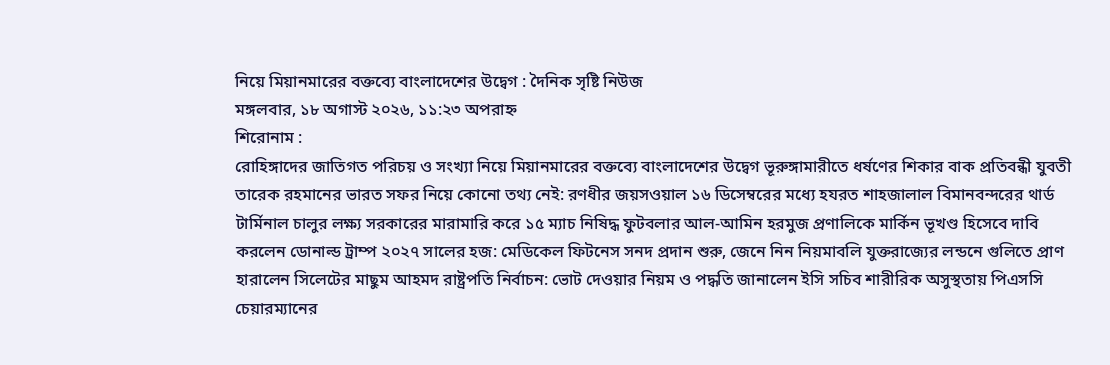নিয়ে মিয়ানমারের বক্তব্যে বাংলাদেশের উদ্বেগ : দৈনিক সৃষ্টি নিউজ
মঙ্গলবার, ১৮ অগাস্ট ২০২৬, ১১:২৩ অপরাহ্ন
শিরোনাম :
রোহিঙ্গাদের জাতিগত পরিচয় ও সংখ্যা নিয়ে মিয়ানমারের বক্তব্যে বাংলাদেশের উদ্বেগ ভূরুঙ্গামারীতে ধর্ষণের শিকার বাক প্রতিবন্ধী যুবতী তারেক রহমানের ভারত সফর নিয়ে কোনো তথ্য নেই: রণধীর জয়সওয়াল ১৬ ডিসেম্বরের মধ্যে হযরত শাহজালাল বিমানবন্দরের থার্ড টার্মিনাল চালুর লক্ষ্য সরকারের মারামারি করে ১৫ ম্যাচ নিষিদ্ধ ফুটবলার আল-আমিন হরমুজ প্রণালিকে মার্কিন ভূখণ্ড হিসেবে দাবি করলেন ডোনাল্ড ট্রাম্প ২০২৭ সালের হজ: মেডিকেল ফিটনেস সনদ প্রদান শুরু, জেনে নিন নিয়মাবলি যুক্তরাজ্যের লন্ডনে গুলিতে প্রাণ হারালেন সিলেটের মাছুম আহমদ রাষ্ট্রপতি নির্বাচন: ভোট দেওয়ার নিয়ম ও পদ্ধতি জানালেন ইসি সচিব শারীরিক অসুস্থতায় পিএসসি চেয়ারম্যানের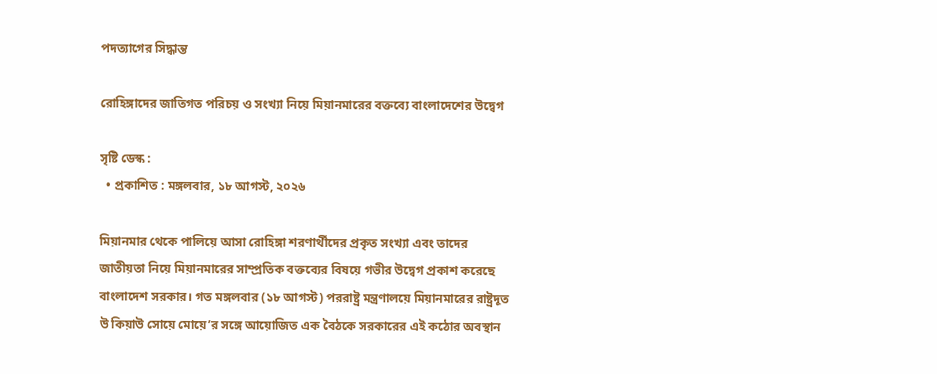পদত্যাগের সিদ্ধান্ত

রোহিঙ্গাদের জাতিগত পরিচয় ও সংখ্যা নিয়ে মিয়ানমারের বক্তব্যে বাংলাদেশের উদ্বেগ

সৃষ্টি ডেস্ক :
  • প্রকাশিত : মঙ্গলবার, ১৮ আগস্ট, ২০২৬

মিয়ানমার থেকে পালিয়ে আসা রোহিঙ্গা শরণার্থীদের প্রকৃত সংখ্যা এবং তাদের জাতীয়তা নিয়ে মিয়ানমারের সাম্প্রতিক বক্তব্যের বিষয়ে গভীর উদ্বেগ প্রকাশ করেছে বাংলাদেশ সরকার। গত মঙ্গলবার (১৮ আগস্ট) পররাষ্ট্র মন্ত্রণালয়ে মিয়ানমারের রাষ্ট্রদূত উ কিয়াউ সোয়ে মোয়ে’র সঙ্গে আয়োজিত এক বৈঠকে সরকারের এই কঠোর অবস্থান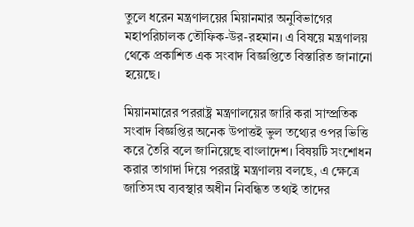তুলে ধরেন মন্ত্রণালয়ের মিয়ানমার অনুবিভাগের মহাপরিচালক তৌফিক-উর-রহমান। এ বিষয়ে মন্ত্রণালয় থেকে প্রকাশিত এক সংবাদ বিজ্ঞপ্তিতে বিস্তারিত জানানো হয়েছে।

মিয়ানমারের পররাষ্ট্র মন্ত্রণালয়ের জারি করা সাম্প্রতিক সংবাদ বিজ্ঞপ্তির অনেক উপাত্তই ভুল তথ্যের ওপর ভিত্তি করে তৈরি বলে জানিয়েছে বাংলাদেশ। বিষয়টি সংশোধন করার তাগাদা দিয়ে পররাষ্ট্র মন্ত্রণালয় বলছে, এ ক্ষেত্রে জাতিসংঘ ব্যবস্থার অধীন নিবন্ধিত তথ্যই তাদের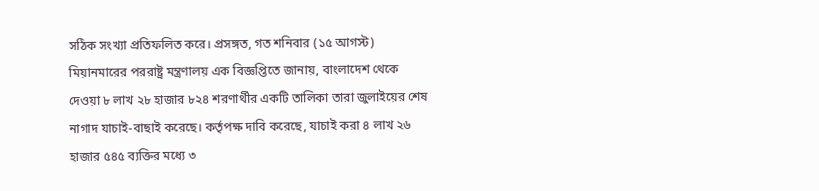সঠিক সংখ্যা প্রতিফলিত করে। প্রসঙ্গত, গত শনিবার (১৫ আগস্ট) মিয়ানমারের পররাষ্ট্র মন্ত্রণালয় এক বিজ্ঞপ্তিতে জানায়, বাংলাদেশ থেকে দেওয়া ৮ লাখ ২৮ হাজার ৮২৪ শরণার্থীর একটি তালিকা তারা জুলাইয়ের শেষ নাগাদ যাচাই-বাছাই করেছে। কর্তৃপক্ষ দাবি করেছে, যাচাই করা ৪ লাখ ২৬ হাজার ৫৪৫ ব্যক্তির মধ্যে ৩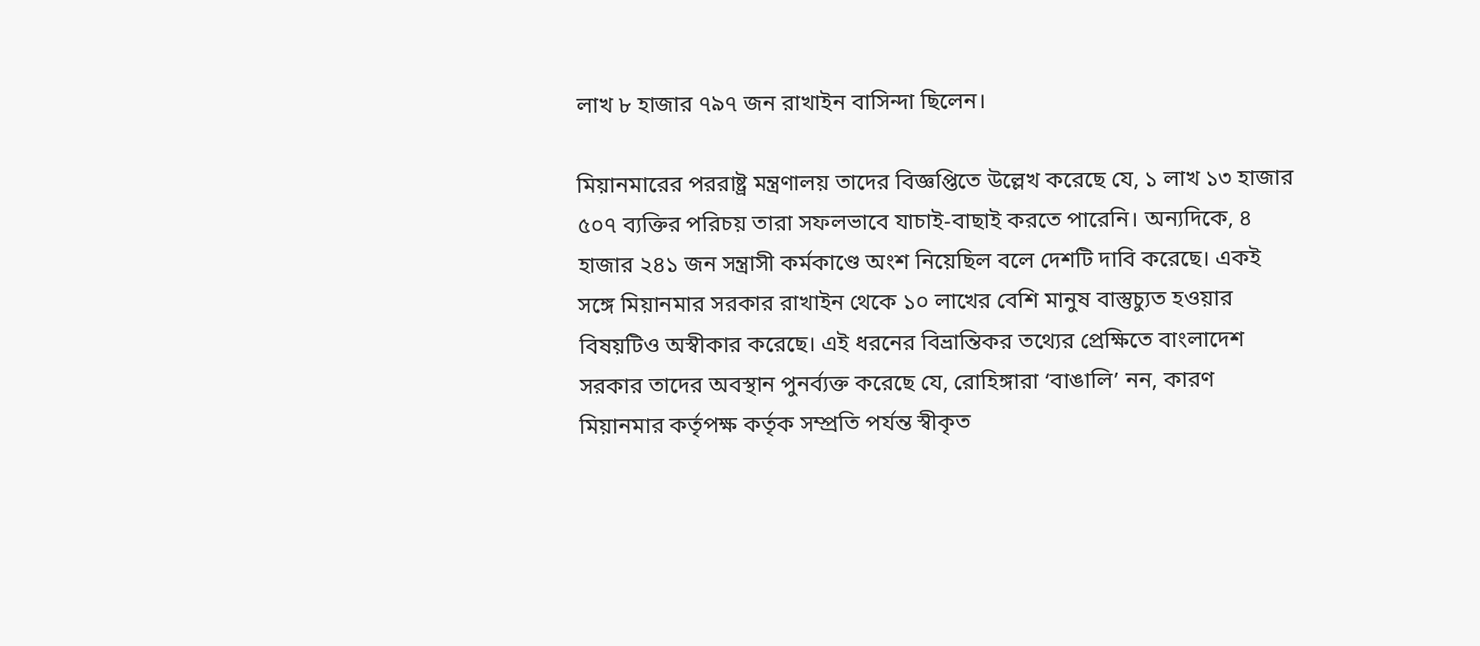লাখ ৮ হাজার ৭৯৭ জন রাখাইন বাসিন্দা ছিলেন।

মিয়ানমারের পররাষ্ট্র মন্ত্রণালয় তাদের বিজ্ঞপ্তিতে উল্লেখ করেছে যে, ১ লাখ ১৩ হাজার ৫০৭ ব্যক্তির পরিচয় তারা সফলভাবে যাচাই-বাছাই করতে পারেনি। অন্যদিকে, ৪ হাজার ২৪১ জন সন্ত্রাসী কর্মকাণ্ডে অংশ নিয়েছিল বলে দেশটি দাবি করেছে। একই সঙ্গে মিয়ানমার সরকার রাখাইন থেকে ১০ লাখের বেশি মানুষ বাস্তুচ্যুত হওয়ার বিষয়টিও অস্বীকার করেছে। এই ধরনের বিভ্রান্তিকর তথ্যের প্রেক্ষিতে বাংলাদেশ সরকার তাদের অবস্থান পুনর্ব্যক্ত করেছে যে, রোহিঙ্গারা ‘বাঙালি’ নন, কারণ মিয়ানমার কর্তৃপক্ষ কর্তৃক সম্প্রতি পর্যন্ত স্বীকৃত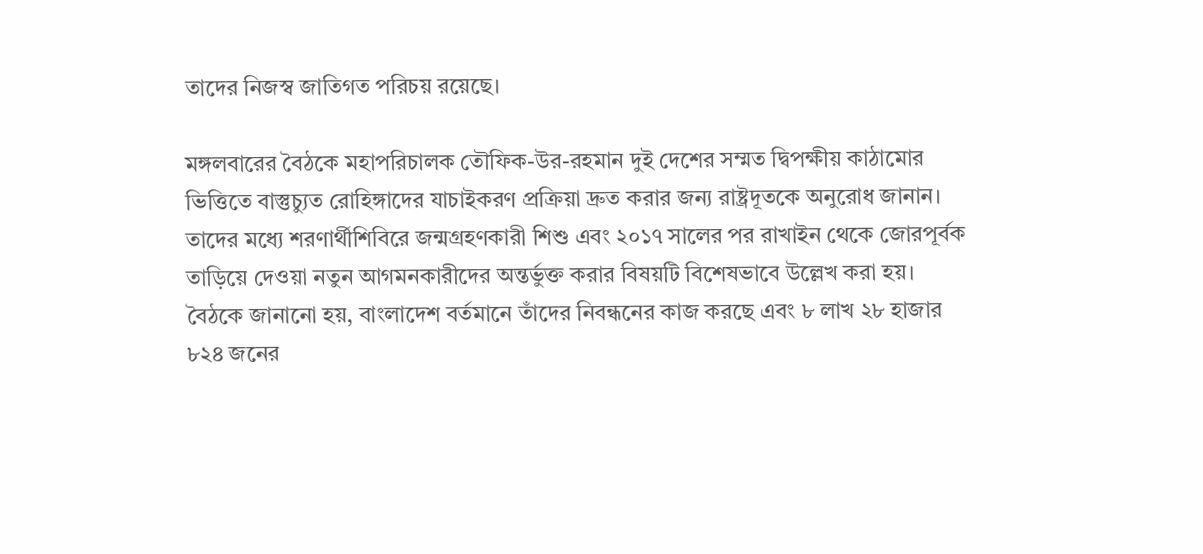তাদের নিজস্ব জাতিগত পরিচয় রয়েছে।

মঙ্গলবারের বৈঠকে মহাপরিচালক তৌফিক-উর-রহমান দুই দেশের সম্মত দ্বিপক্ষীয় কাঠামোর ভিত্তিতে বাস্তুচ্যুত রোহিঙ্গাদের যাচাইকরণ প্রক্রিয়া দ্রুত করার জন্য রাষ্ট্রদূতকে অনুরোধ জানান। তাদের মধ্যে শরণার্থীশিবিরে জন্মগ্রহণকারী শিশু এবং ২০১৭ সালের পর রাখাইন থেকে জোরপূর্বক তাড়িয়ে দেওয়া নতুন আগমনকারীদের অন্তর্ভুক্ত করার বিষয়টি বিশেষভাবে উল্লেখ করা হয়। বৈঠকে জানানো হয়, বাংলাদেশ বর্তমানে তাঁদের নিবন্ধনের কাজ করছে এবং ৮ লাখ ২৮ হাজার ৮২৪ জনের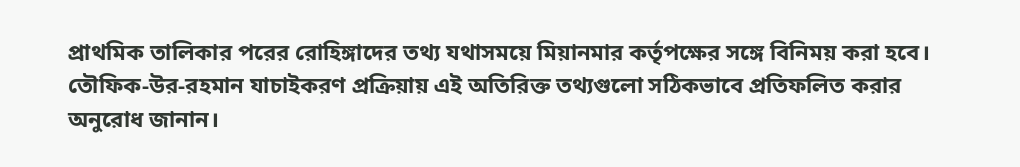প্রাথমিক তালিকার পরের রোহিঙ্গাদের তথ্য যথাসময়ে মিয়ানমার কর্তৃপক্ষের সঙ্গে বিনিময় করা হবে। তৌফিক-উর-রহমান যাচাইকরণ প্রক্রিয়ায় এই অতিরিক্ত তথ্যগুলো সঠিকভাবে প্রতিফলিত করার অনুরোধ জানান।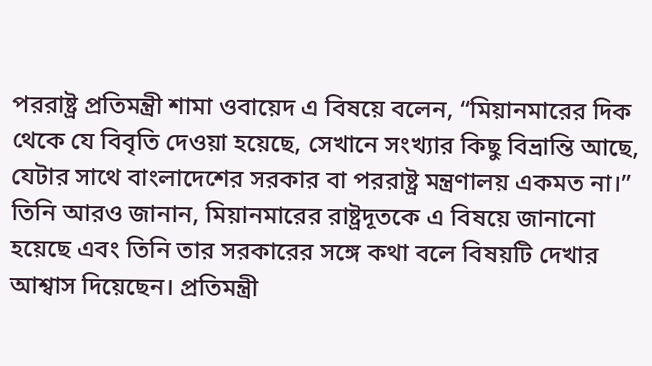পররাষ্ট্র প্রতিমন্ত্রী শামা ওবায়েদ এ বিষয়ে বলেন, “মিয়ানমারের দিক থেকে যে বিবৃতি দেওয়া হয়েছে, সেখানে সংখ্যার কিছু বিভ্রান্তি আছে, যেটার সাথে বাংলাদেশের সরকার বা পররাষ্ট্র মন্ত্রণালয় একমত না।” তিনি আরও জানান, মিয়ানমারের রাষ্ট্রদূতকে এ বিষয়ে জানানো হয়েছে এবং তিনি তার সরকারের সঙ্গে কথা বলে বিষয়টি দেখার আশ্বাস দিয়েছেন। প্রতিমন্ত্রী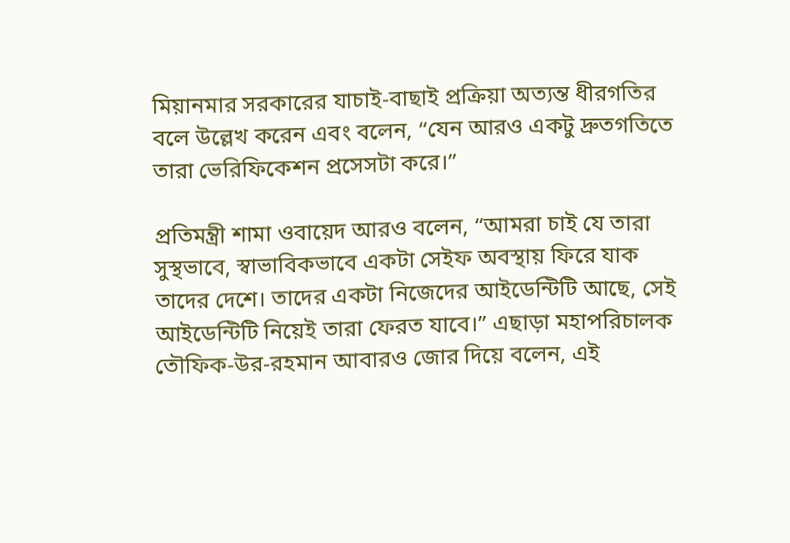মিয়ানমার সরকারের যাচাই-বাছাই প্রক্রিয়া অত্যন্ত ধীরগতির বলে উল্লেখ করেন এবং বলেন, “যেন আরও একটু দ্রুতগতিতে তারা ভেরিফিকেশন প্রসেসটা করে।”

প্রতিমন্ত্রী শামা ওবায়েদ আরও বলেন, “আমরা চাই যে তারা সুস্থভাবে, স্বাভাবিকভাবে একটা সেইফ অবস্থায় ফিরে যাক তাদের দেশে। তাদের একটা নিজেদের আইডেন্টিটি আছে, সেই আইডেন্টিটি নিয়েই তারা ফেরত যাবে।” এছাড়া মহাপরিচালক তৌফিক-উর-রহমান আবারও জোর দিয়ে বলেন, এই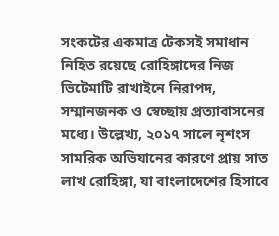সংকটের একমাত্র টেকসই সমাধান নিহিত রয়েছে রোহিঙ্গাদের নিজ ভিটেমাটি রাখাইনে নিরাপদ, সম্মানজনক ও স্বেচ্ছায় প্রত্যাবাসনের মধ্যে। উল্লেখ্য, ২০১৭ সালে নৃশংস সামরিক অভিযানের কারণে প্রায় সাত লাখ রোহিঙ্গা, যা বাংলাদেশের হিসাবে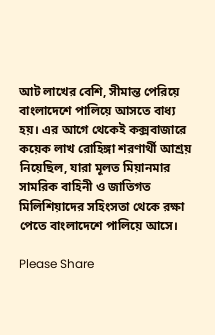আট লাখের বেশি, সীমান্ত পেরিয়ে বাংলাদেশে পালিয়ে আসতে বাধ্য হয়। এর আগে থেকেই কক্সবাজারে কয়েক লাখ রোহিঙ্গা শরণার্থী আশ্রয় নিয়েছিল, যারা মূলত মিয়ানমার সামরিক বাহিনী ও জাতিগত মিলিশিয়াদের সহিংসতা থেকে রক্ষা পেতে বাংলাদেশে পালিয়ে আসে।

Please Share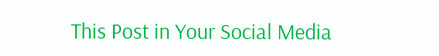This Post in Your Social Media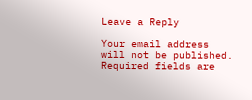Leave a Reply

Your email address will not be published. Required fields are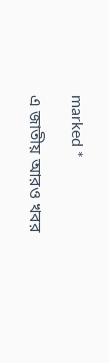marked *

এ জাতীয় আরও খবর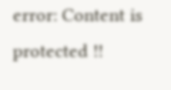error: Content is protected !!